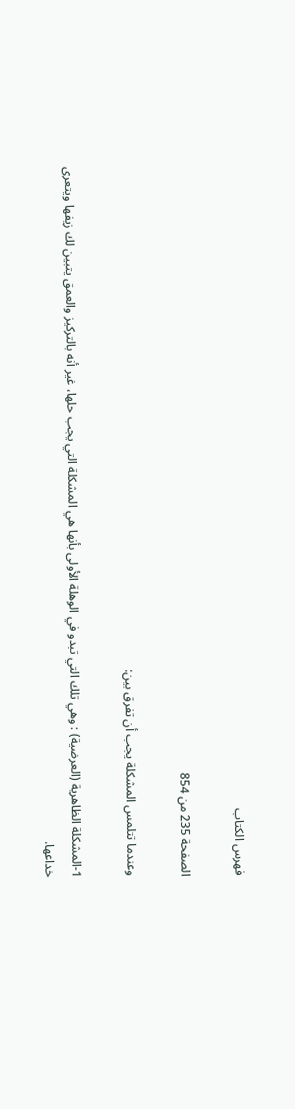فهرس الكتاب

الصفحة 235 من 854

وعندما تتلمس المشكلة يجب أن تفرق بين:

1-المشكلة الظاهرية (العرضية) : وهي تلك التي تبدو في الوهلة الأولى بأنها هي المشكلة التي يجب حلها، غير أنه بالتركيز والعمق يتبين لك زيفها ويتعرى خداعها.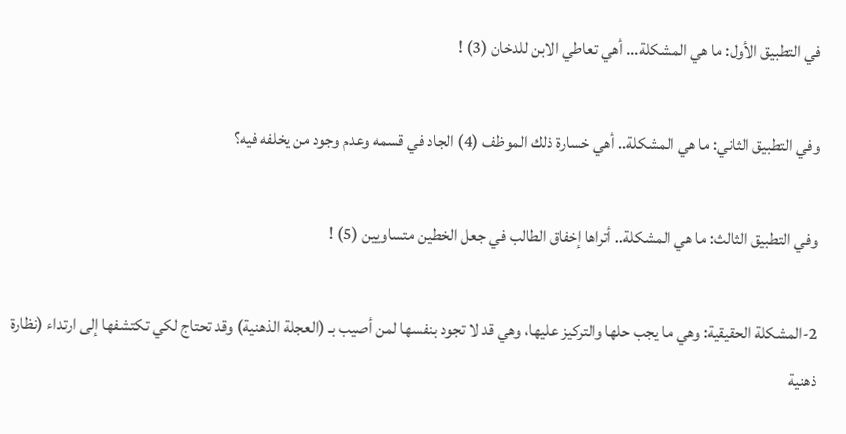في التطبيق الأول: ما هي المشكلة... أهي تعاطي الابن للدخان (3) !

وفي التطبيق الثاني: ما هي المشكلة.. أهي خسارة ذلك الموظف (4) الجاد في قسمه وعدم وجود من يخلفه فيه؟

وفي التطبيق الثالث: ما هي المشكلة.. أتراها إخفاق الطالب في جعل الخطين متساويين (5) !

2-المشكلة الحقيقية: وهي ما يجب حلها والتركيز عليها، وهي قد لا تجود بنفسها لمن أصيب بـ (العجلة الذهنية) وقد تحتاج لكي تكتشفها إلى ارتداء (نظارة ذهنية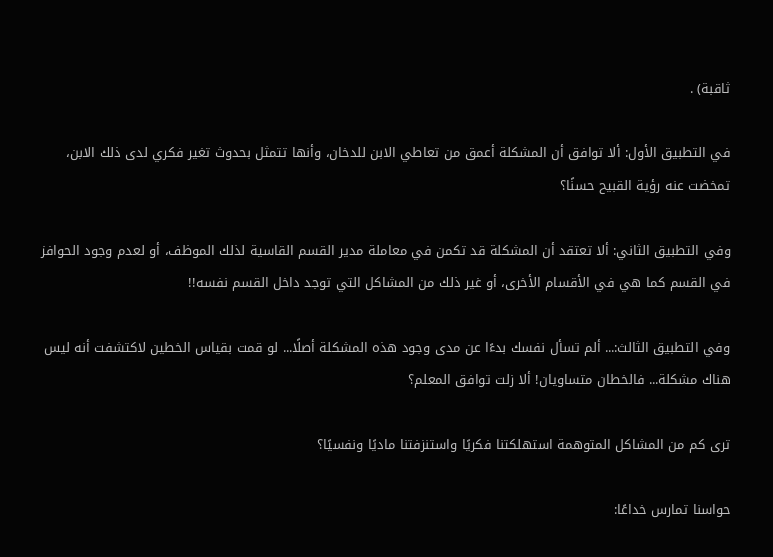ثاقبة) .

في التطبيق الأول: ألا توافق أن المشكلة أعمق من تعاطي الابن للدخان، وأنها تتمثل بحدوث تغير فكري لدى ذلك الابن، تمخضت عنه رؤية القبيح حسنًا؟

وفي التطبيق الثاني: ألا تعتقد أن المشكلة قد تكمن في معاملة مدير القسم القاسية لذلك الموظف، أو لعدم وجود الحوافز في القسم كما هي في الأقسام الأخرى، أو غير ذلك من المشاكل التي توجد داخل القسم نفسه!!

وفي التطبيق الثالث:... ألم تسأل نفسك بدءًا عن مدى وجود هذه المشكلة أصلًا... لو قمت بقياس الخطين لاكتشفت أنه ليس هناك مشكلة... فالخطان متساويان! ألا زلت توافق المعلم؟

ترى كم من المشاكل المتوهمة استهلكتنا فكريًا واستنزفتنا ماديًا ونفسيًا؟

حواسنا تمارس خداعًا: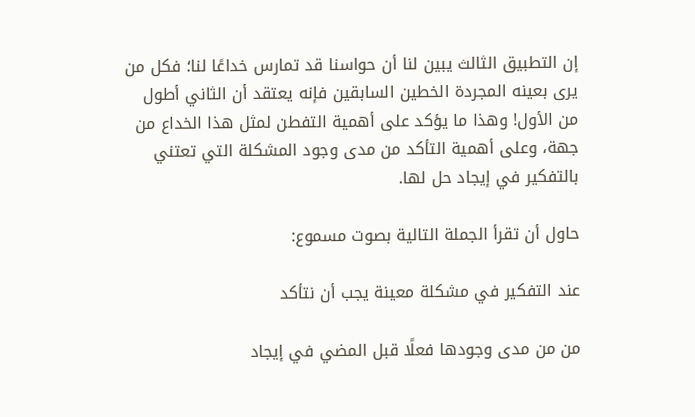إن التطبيق الثالث يبين لنا أن حواسنا قد تمارس خداعًا لنا؛ فكل من يرى بعينه المجردة الخطين السابقين فإنه يعتقد أن الثاني أطول من الأول! وهذا ما يؤكد على أهمية التفطن لمثل هذا الخداع من جهة، وعلى أهمية التأكد من مدى وجود المشكلة التي تعتني بالتفكير في إيجاد حل لها.

حاول أن تقرأ الجملة التالية بصوت مسموع:

عند التفكير في مشكلة معينة يجب أن نتأكد

من من مدى وجودها فعلًا قبل المضي في إيجاد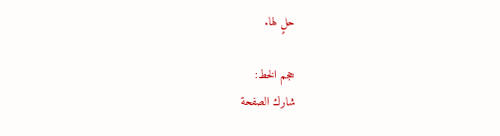حلٍ لها.

حجم الخط:
شارك الصفحة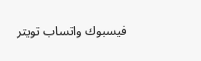فيسبوك واتساب تويتر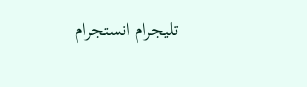تليجرام انستجرام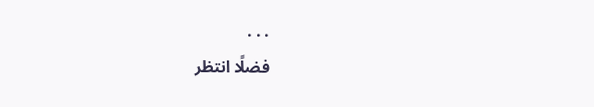. . .
فضلًا انتظر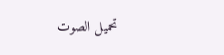تحميل الصوت